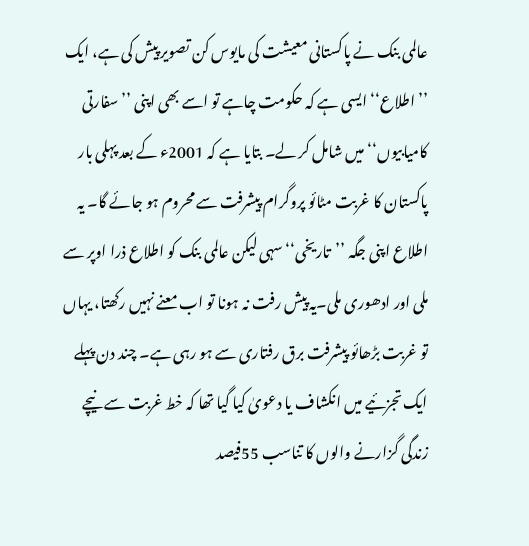عالمی بنک نے پاکستانی معیشت کی مایوس کن تصویر پیش کی ہے، ایک ’’اطلاع‘‘ ایسی ہے کہ حکومت چاہے تو اسے بھی اپنی ’’سفارتی کامیابیوں‘‘ میں شامل کر لے۔ بتایا ہے کہ 2001ء کے بعد پہلی بار پاکستان کا غربت مٹائو پروگرام پیشرفت سے محروم ہو جائے گا۔ یہ اطلاع اپنی جگہ ’’تاریخی‘‘ سہی لیکن عالمی بنک کو اطلاع ذرا اوپر سے ملی اور ادھوری ملی۔یہ پیش رفت نہ ہونا تو اب معنے نہیں رکھتا، یہاں تو غربت بڑھائو پیشرفت برق رفتاری سے ہو رہی ہے۔ چند دن پہلے ایک تجزئیے میں انکشاف یا دعویٰ کیا گیا تھا کہ خط غربت سے نیچے زندگی گزارنے والوں کا تناسب 55فیصد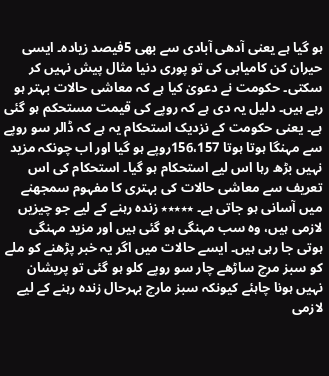ہو گیا ہے یعنی آدھی آبادی سے بھی 5فیصد زیادہ۔ ایسی حیران کن کامیابی کی تو پوری دنیا مثال پیش نہیں کر سکتی۔ حکومت نے دعویٰ کیا ہے کہ معاشی حالات بہتر ہو رہے ہیں۔ دلیل یہ دی ہے کہ روپے کی قیمت مستحکم ہو گئی ہے۔ یعنی حکومت کے نزدیک استحکام یہ ہے کہ ڈالر سو روپے سے مہنگا ہوتا ہوتا 156،157روپے ہو گیا اور اب چونکہ مزید نہیں بڑھ رہا اس لیے استحکام ہو گیا۔ استحکام کی اس تعریف سے معاشی حالات کی بہتری کا مفہوم سمجھنے میں آسانی ہو جاتی ہے۔ ٭٭٭٭٭ زندہ رہنے کے لیے جو چیزیں لازمی ہیں، وہ سب مہنگی ہو گئی ہیں اور مزید مہنگی ہوتی جا رہی ہیں۔ ایسے حالات میں اگر یہ خبر پڑھنے کو ملے کو سبز مرچ ساڑھے چار سو روپے کلو ہو گئی تو پریشان نہیں ہونا چاہئے کیونکہ سبز مارچ بہرحال زندہ رہنے کے لیے لازمی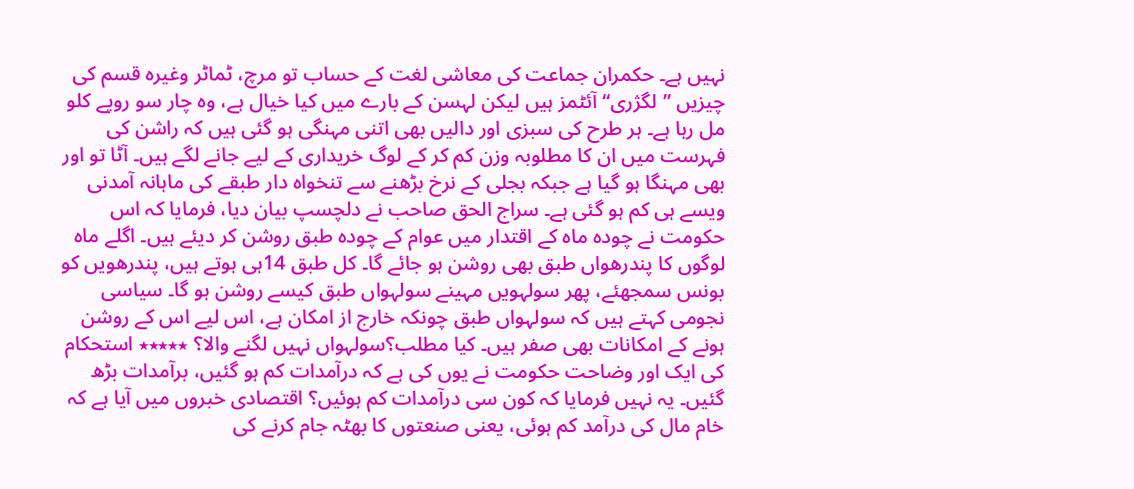نہیں ہے۔ حکمران جماعت کی معاشی لغت کے حساب تو مرچ، ٹماٹر وغیرہ قسم کی چیزیں ’’لگژری‘‘ آئٹمز ہیں لیکن لہسن کے بارے میں کیا خیال ہے، وہ چار سو روپے کلو مل رہا ہے۔ ہر طرح کی سبزی اور دالیں بھی اتنی مہنگی ہو گئی ہیں کہ راشن کی فہرست میں ان کا مطلوبہ وزن کم کر کے لوگ خریداری کے لیے جانے لگے ہیں۔ آٹا تو اور بھی مہنگا ہو گیا ہے جبکہ بجلی کے نرخ بڑھنے سے تنخواہ دار طبقے کی ماہانہ آمدنی ویسے ہی کم ہو گئی ہے۔ سراج الحق صاحب نے دلچسپ بیان دیا، فرمایا کہ اس حکومت نے چودہ ماہ کے اقتدار میں عوام کے چودہ طبق روشن کر دیئے ہیں۔ اگلے ماہ لوگوں کا پندرھواں طبق بھی روشن ہو جائے گا۔ کل طبق 14ہی ہوتے ہیں، پندرھویں کو بونس سمجھئے، پھر سولہویں مہینے سولہواں طبق کیسے روشن ہو گا۔ سیاسی نجومی کہتے ہیں کہ سولہواں طبق چونکہ خارج از امکان ہے، اس لیے اس کے روشن ہونے کے امکانات بھی صفر ہیں۔ کیا مطلب؟سولہواں نہیں لگنے والا؟ ٭٭٭٭٭ استحکام کی ایک اور وضاحت حکومت نے یوں کی ہے کہ درآمدات کم ہو گئیں، برآمدات بڑھ گئیں۔ یہ نہیں فرمایا کہ کون سی درآمدات کم ہوئیں؟ اقتصادی خبروں میں آیا ہے کہ خام مال کی درآمد کم ہوئی، یعنی صنعتوں کا بھٹہ جام کرنے کی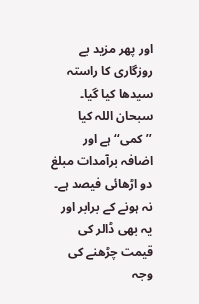اور پھر مزید بے روزگاری کا راستہ سیدھا کیا گیا۔ سبحان اللہ کیا ’’کمی‘‘ ہے اور اضافہ برآمدات مبلغ دو اڑھائی فیصد ہے۔ نہ ہونے کے برابر اور یہ بھی ڈالر کی قیمت چڑھنے کی وجہ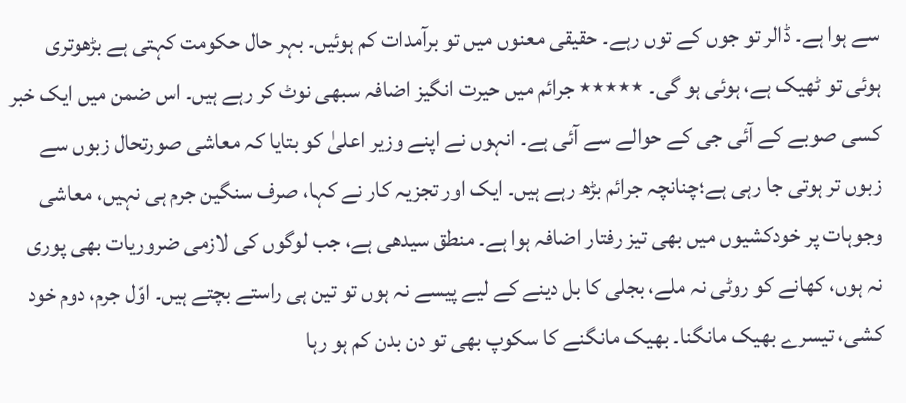سے ہوا ہے۔ ڈالر تو جوں کے توں رہے۔ حقیقی معنوں میں تو برآمدات کم ہوئیں۔ بہر حال حکومت کہتی ہے بڑھوتری ہوئی تو ٹھیک ہے، ہوئی ہو گی۔ ٭٭٭٭٭ جرائم میں حیرت انگیز اضافہ سبھی نوٹ کر رہے ہیں۔ اس ضمن میں ایک خبر کسی صوبے کے آئی جی کے حوالے سے آئی ہے۔ انہوں نے اپنے وزیر اعلیٰ کو بتایا کہ معاشی صورتحال زبوں سے زبوں تر ہوتی جا رہی ہے؛چنانچہ جرائم بڑھ رہے ہیں۔ ایک اور تجزیہ کار نے کہا، صرف سنگین جرم ہی نہیں، معاشی وجوہات پر خودکشیوں میں بھی تیز رفتار اضافہ ہوا ہے۔ منطق سیدھی ہے، جب لوگوں کی لازمی ضروریات بھی پوری نہ ہوں، کھانے کو روٹی نہ ملے، بجلی کا بل دینے کے لیے پیسے نہ ہوں تو تین ہی راستے بچتے ہیں۔ اوّل جرم، دوم خود کشی، تیسرے بھیک مانگنا۔ بھیک مانگنے کا سکوپ بھی تو دن بدن کم ہو رہا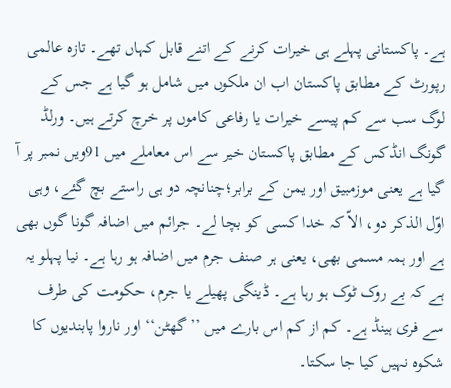ہے۔ پاکستانی پہلے ہی خیرات کرنے کے اتنے قابل کہاں تھے۔ تازہ عالمی رپورٹ کے مطابق پاکستان اب ان ملکوں میں شامل ہو گیا ہے جس کے لوگ سب سے کم پیسے خیرات یا رفاعی کاموں پر خرچ کرتے ہیں۔ ورلڈ گونگ انڈکس کے مطابق پاکستان خیر سے اس معاملے میں 91ویں نمبر پر آ گیا ہے یعنی موزمبیق اور یمن کے برابر؛چنانچہ دو ہی راستے بچ گئے، وہی اوّل الذکر دو، الاّ کہ خدا کسی کو بچا لے۔ جرائم میں اضافہ گونا گوں بھی ہے اور ہمہ مسمی بھی، یعنی ہر صنف جرم میں اضافہ ہو رہا ہے۔ نیا پہلو یہ ہے کہ بے روک ٹوک ہو رہا ہے۔ ڈینگی پھیلے یا جرم، حکومت کی طرف سے فری ہینڈ ہے۔ کم از کم اس بارے میں ’’گھٹن‘‘ اور ناروا پابندیوں کا شکوہ نہیں کیا جا سکتا۔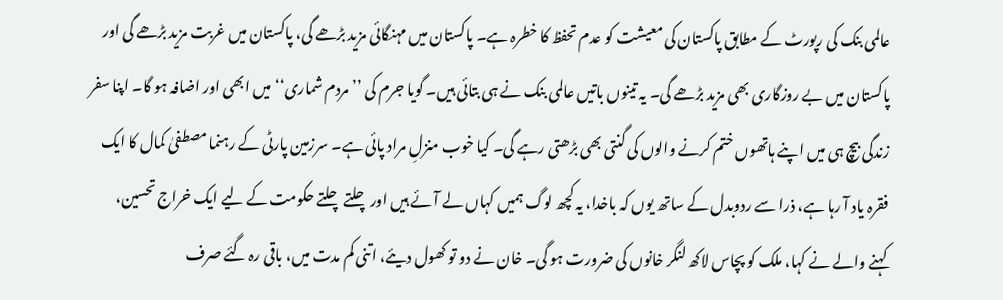عالمی بنک کی رپورٹ کے مطابق پاکستان کی معیشت کو عدم تحفظ کا خطرہ ہے۔ پاکستان میں مہنگائی مزید بڑھے گی، پاکستان میں غربت مزید بڑھے گی اور پاکستان میں بے روزگاری بھی مزید بڑھے گی۔ یہ تینوں باتیں عالمی بنک نے ہی بتائی ہیں۔ گویا جرم کی ’’مردم شماری‘‘ میں ابھی اور اضافہ ہو گا۔ اپنا سفر زندگی بیچ ہی میں اپنے ہاتھوں ختم کرنے والوں کی گنتی بھی بڑھتی رہے گی۔ کیا خوب منزلِ مراد پائی ہے۔ سرزمین پارٹی کے رہنما مصطفیٰ کمال کا ایک فقرہ یاد آ رہا ہے، ذرا سے ردوبدل کے ساتھ یوں کہ باخدا، یہ کچھ لوگ ہمیں کہاں لے آئے ہیں اور چلتے چلتے حکومت کے لیے ایک خراج تحسین، کہنے والے نے کہا، ملک کو پچاس لاکھ لنگر خانوں کی ضرورت ہو گی۔ خان نے دو تو کھول دیئے، اتنی کم مدت میں، باقی رہ گئے صرف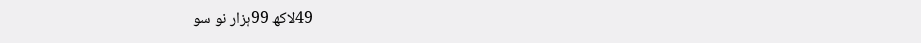49لاکھ 99ہزار نو سو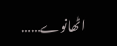اٹھانوے……